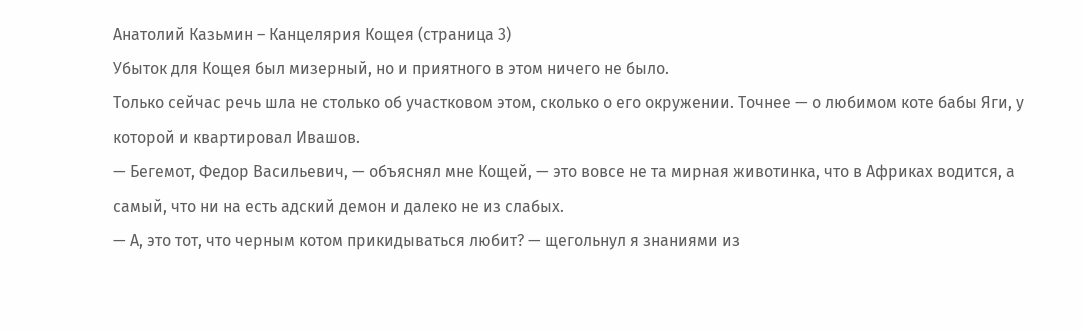Анатолий Казьмин – Канцелярия Кощея (страница 3)
Убыток для Кощея был мизерный, но и приятного в этом ничего не было.
Только сейчас речь шла не столько об участковом этом, сколько о его окружении. Точнее — о любимом коте бабы Яги, у которой и квартировал Ивашов.
— Бегемот, Федор Васильевич, — объяснял мне Кощей, — это вовсе не та мирная животинка, что в Африках водится, а самый, что ни на есть адский демон и далеко не из слабых.
— А, это тот, что черным котом прикидываться любит? — щегольнул я знаниями из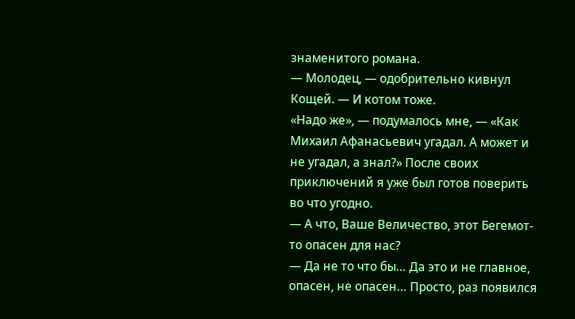знаменитого романа.
— Молодец, — одобрительно кивнул Кощей. — И котом тоже.
«Надо же», — подумалось мне, — «Как Михаил Афанасьевич угадал. А может и не угадал, а знал?» После своих приключений я уже был готов поверить во что угодно.
— А что, Ваше Величество, этот Бегемот-то опасен для нас?
— Да не то что бы… Да это и не главное, опасен, не опасен… Просто, раз появился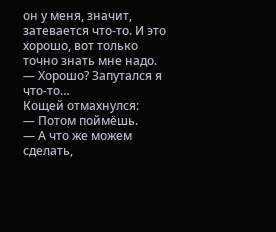он у меня, значит, затевается что-то. И это хорошо, вот только точно знать мне надо.
— Хорошо? Запутался я что-то…
Кощей отмахнулся:
— Потом поймёшь.
— А что же можем сделать,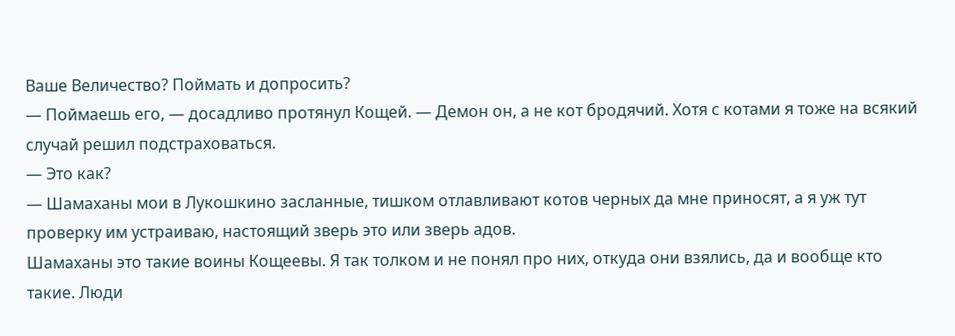Ваше Величество? Поймать и допросить?
— Поймаешь его, — досадливо протянул Кощей. — Демон он, а не кот бродячий. Хотя с котами я тоже на всякий случай решил подстраховаться.
— Это как?
— Шамаханы мои в Лукошкино засланные, тишком отлавливают котов черных да мне приносят, а я уж тут проверку им устраиваю, настоящий зверь это или зверь адов.
Шамаханы это такие воины Кощеевы. Я так толком и не понял про них, откуда они взялись, да и вообще кто такие. Люди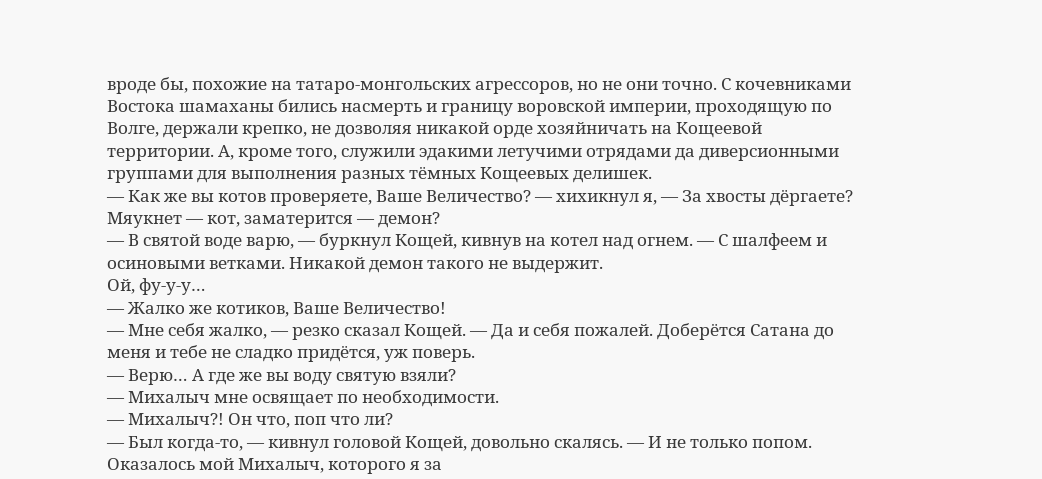вроде бы, похожие на татаро-монгольских агрессоров, но не они точно. С кочевниками Востока шамаханы бились насмерть и границу воровской империи, проходящую по Волге, держали крепко, не дозволяя никакой орде хозяйничать на Кощеевой территории. А, кроме того, служили эдакими летучими отрядами да диверсионными группами для выполнения разных тёмных Кощеевых делишек.
— Как же вы котов проверяете, Ваше Величество? — хихикнул я, — За хвосты дёргаете? Мяукнет — кот, заматерится — демон?
— В святой воде варю, — буркнул Кощей, кивнув на котел над огнем. — С шалфеем и осиновыми ветками. Никакой демон такого не выдержит.
Ой, фу-у-у…
— Жалко же котиков, Ваше Величество!
— Мне себя жалко, — резко сказал Кощей. — Да и себя пожалей. Доберётся Сатана до меня и тебе не сладко придётся, уж поверь.
— Верю… А где же вы воду святую взяли?
— Михалыч мне освящает по необходимости.
— Михалыч?! Он что, поп что ли?
— Был когда-то, — кивнул головой Кощей, довольно скалясь. — И не только попом.
Оказалось мой Михалыч, которого я за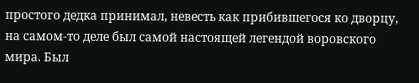простого дедка принимал, невесть как прибившегося ко дворцу, на самом-то деле был самой настоящей легендой воровского мира. Был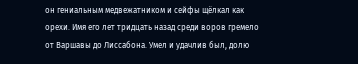он гениальным медвежатником и сейфы щёлкал как орехи. Имя его лет тридцать назад среди воров гремело от Варшавы до Лиссабона. Умел и удачлив был, долю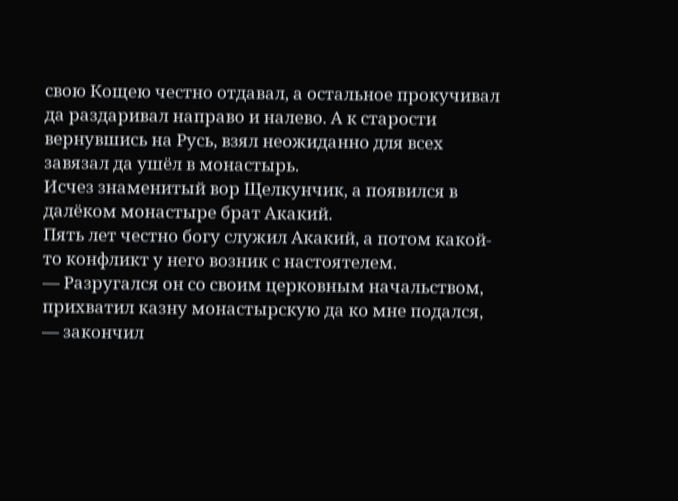свою Кощею честно отдавал, а остальное прокучивал да раздаривал направо и налево. А к старости вернувшись на Русь, взял неожиданно для всех завязал да ушёл в монастырь.
Исчез знаменитый вор Щелкунчик, а появился в далёком монастыре брат Акакий.
Пять лет честно богу служил Акакий, а потом какой-то конфликт у него возник с настоятелем.
— Разругался он со своим церковным начальством, прихватил казну монастырскую да ко мне подался, — закончил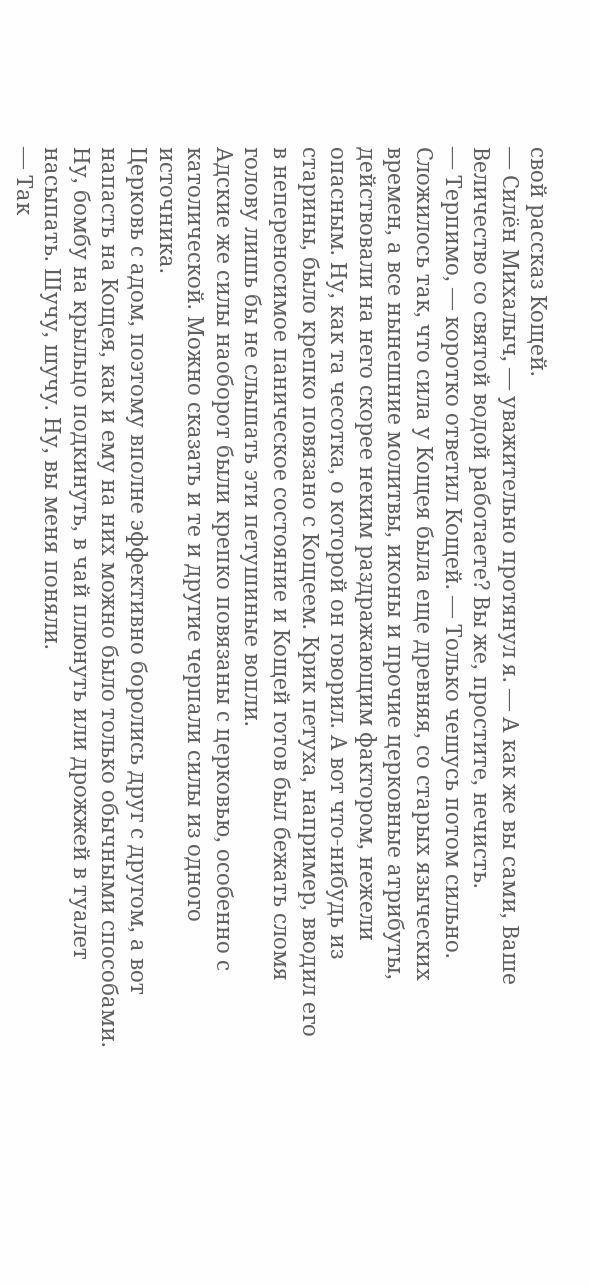свой рассказ Кощей.
— Силён Михалыч, — уважительно протянул я. — А как же вы сами, Ваше Величество со святой водой работаете? Вы же, простите, нечисть.
— Терпимо, — коротко ответил Кощей. — Только чешусь потом сильно.
Сложилось так, что сила у Кощея была еще древняя, со старых языческих времен, а все нынешние молитвы, иконы и прочие церковные атрибуты, действовали на него скорее неким раздражающим фактором, нежели опасным. Ну, как та чесотка, о которой он говорил. А вот что-нибудь из старины, было крепко повязано с Кощеем. Крик петуха, например, вводил его в непереносимое паническое состояние и Кощей готов был бежать сломя голову лишь бы не слышать эти петушиные вопли.
Адские же силы наоборот были крепко повязаны с церковью, особенно с католической. Можно сказать и те и другие черпали силы из одного источника.
Церковь с адом, поэтому вполне эффективно боролись друг с другом, а вот напасть на Кощея, как и ему на них можно было только обычными способами. Ну, бомбу на крыльцо подкинуть, в чай плюнуть или дрожжей в туалет насыпать. Шучу, шучу. Ну, вы меня поняли.
— Так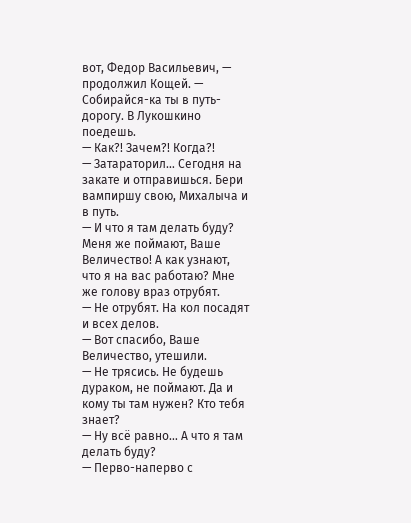вот, Федор Васильевич, — продолжил Кощей. — Собирайся-ка ты в путь-дорогу. В Лукошкино поедешь.
— Как?! Зачем?! Когда?!
— Затараторил… Сегодня на закате и отправишься. Бери вампиршу свою, Михалыча и в путь.
— И что я там делать буду? Меня же поймают, Ваше Величество! А как узнают, что я на вас работаю? Мне же голову враз отрубят.
— Не отрубят. На кол посадят и всех делов.
— Вот спасибо, Ваше Величество, утешили.
— Не трясись. Не будешь дураком, не поймают. Да и кому ты там нужен? Кто тебя знает?
— Ну всё равно… А что я там делать буду?
— Перво-наперво с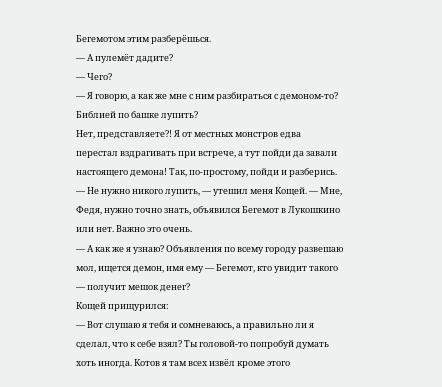Бегемотом этим разберёшься.
— А пулемёт дадите?
— Чего?
— Я говорю, а как же мне с ним разбираться с демоном-то? Библией по башке лупить?
Нет, представляете?! Я от местных монстров едва перестал вздрагивать при встрече, а тут пойди да завали настоящего демона! Так, по-простому, пойди и разберись.
— Не нужно никого лупить, — утешил меня Кощей. — Мне, Федя, нужно точно знать, объявился Бегемот в Лукошкино или нет. Важно это очень.
— А как же я узнаю? Объявления по всему городу развешаю мол, ищется демон, имя ему — Бегемот, кто увидит такого — получит мешок денег?
Кощей прищурился:
— Вот слушаю я тебя и сомневаюсь, а правильно ли я сделал, что к себе взял? Ты головой-то попробуй думать хоть иногда. Котов я там всех извёл кроме этого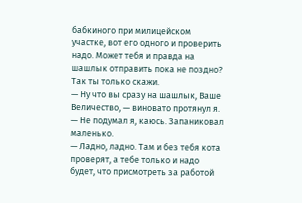бабкиного при милицейском участке, вот его одного и проверить надо. Может тебя и правда на шашлык отправить пока не поздно? Так ты только скажи.
— Ну что вы сразу на шашлык, Ваше Величество, — виновато протянул я. — Не подумал я, каюсь. Запаниковал маленько.
— Ладно, ладно. Там и без тебя кота проверят, а тебе только и надо будет, что присмотреть за работой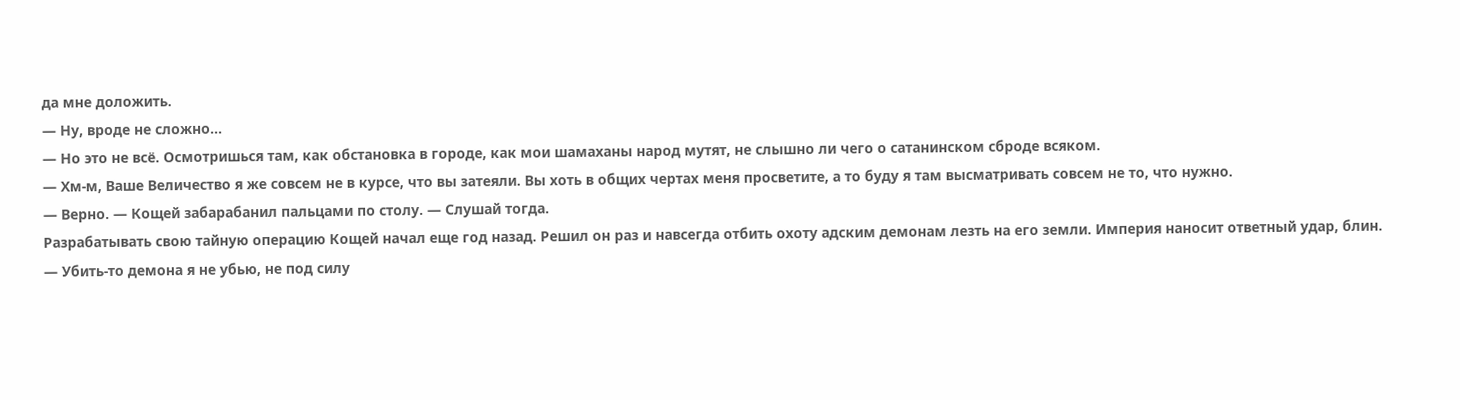да мне доложить.
— Ну, вроде не сложно…
— Но это не всё. Осмотришься там, как обстановка в городе, как мои шамаханы народ мутят, не слышно ли чего о сатанинском сброде всяком.
— Хм-м, Ваше Величество я же совсем не в курсе, что вы затеяли. Вы хоть в общих чертах меня просветите, а то буду я там высматривать совсем не то, что нужно.
— Верно. — Кощей забарабанил пальцами по столу. — Слушай тогда.
Разрабатывать свою тайную операцию Кощей начал еще год назад. Решил он раз и навсегда отбить охоту адским демонам лезть на его земли. Империя наносит ответный удар, блин.
— Убить-то демона я не убью, не под силу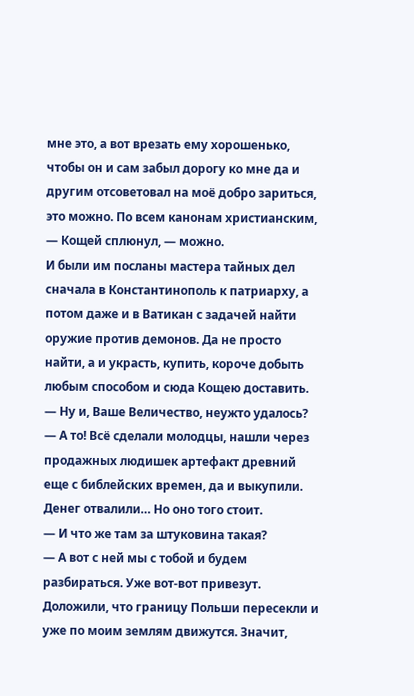мне это, а вот врезать ему хорошенько, чтобы он и сам забыл дорогу ко мне да и другим отсоветовал на моё добро зариться, это можно. По всем канонам христианским, — Кощей сплюнул, — можно.
И были им посланы мастера тайных дел сначала в Константинополь к патриарху, а потом даже и в Ватикан с задачей найти оружие против демонов. Да не просто найти, а и украсть, купить, короче добыть любым способом и сюда Кощею доставить.
— Ну и, Ваше Величество, неужто удалось?
— А то! Всё сделали молодцы, нашли через продажных людишек артефакт древний еще с библейских времен, да и выкупили. Денег отвалили… Но оно того стоит.
— И что же там за штуковина такая?
— А вот с ней мы с тобой и будем разбираться. Уже вот-вот привезут. Доложили, что границу Польши пересекли и уже по моим землям движутся. Значит,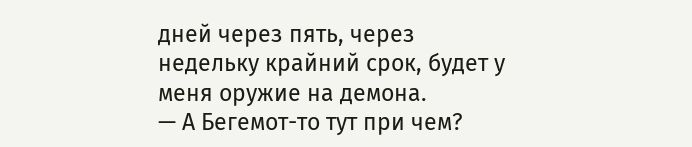дней через пять, через недельку крайний срок, будет у меня оружие на демона.
— А Бегемот-то тут при чем?